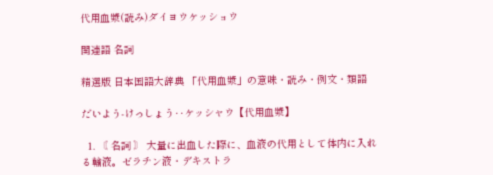代用血漿(読み)ダイヨウケッショウ

関連語 名詞

精選版 日本国語大辞典 「代用血漿」の意味・読み・例文・類語

だいよう‐けっしょう‥ケッシャウ【代用血漿】

  1. 〘 名詞 〙 大量に出血した際に、血液の代用として体内に入れる輸液。ゼラチン液・デキストラ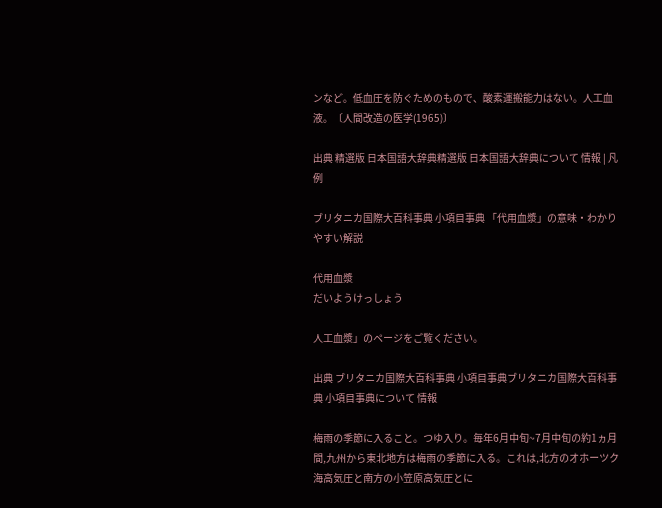ンなど。低血圧を防ぐためのもので、酸素運搬能力はない。人工血液。〔人間改造の医学(1965)〕

出典 精選版 日本国語大辞典精選版 日本国語大辞典について 情報 | 凡例

ブリタニカ国際大百科事典 小項目事典 「代用血漿」の意味・わかりやすい解説

代用血漿
だいようけっしょう

人工血漿」のページをご覧ください。

出典 ブリタニカ国際大百科事典 小項目事典ブリタニカ国際大百科事典 小項目事典について 情報

梅雨の季節に入ること。つゆ入り。毎年6月中旬~7月中旬の約1ヵ月間,九州から東北地方は梅雨の季節に入る。これは,北方のオホーツク海高気圧と南方の小笠原高気圧とに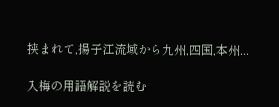挟まれて,揚子江流域から九州,四国,本州...

入梅の用語解説を読む